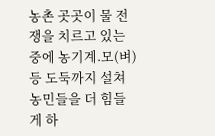농촌 곳곳이 물 전쟁을 치르고 있는 중에 농기계.모(벼) 등 도둑까지 설쳐 농민들을 더 힘들게 하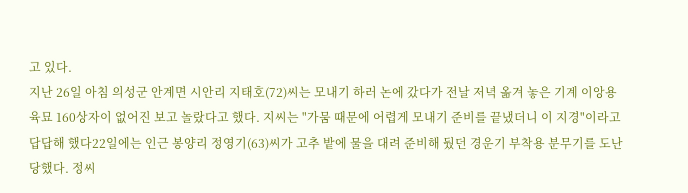고 있다.
지난 26일 아침 의성군 안계면 시안리 지태호(72)씨는 모내기 하러 논에 갔다가 전날 저녁 옮겨 놓은 기계 이앙용 육묘 160상자이 없어진 보고 놀랐다고 했다. 지씨는 "가뭄 때문에 어렵게 모내기 준비를 끝냈더니 이 지경"이라고 답답해 했다22일에는 인근 봉양리 정영기(63)씨가 고추 밭에 물을 대려 준비해 뒀던 경운기 부착용 분무기를 도난 당했다. 정씨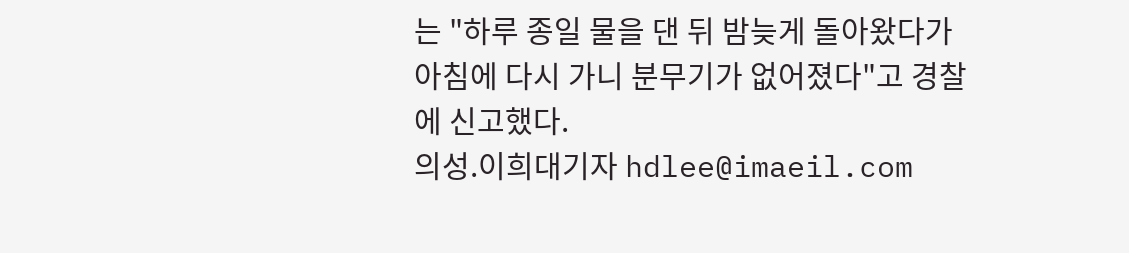는 "하루 종일 물을 댄 뒤 밤늦게 돌아왔다가 아침에 다시 가니 분무기가 없어졌다"고 경찰에 신고했다.
의성.이희대기자 hdlee@imaeil.com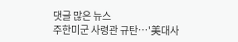댓글 많은 뉴스
주한미군 사령관 규탄…'美대사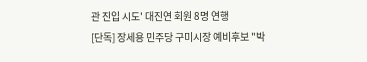관 진입 시도' 대진연 회원 8명 연행
[단독] 장세용 민주당 구미시장 예비후보 "박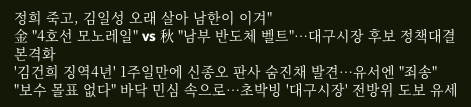정희 죽고, 김일성 오래 살아 남한이 이겨"
金 "4호선 모노레일" vs 秋 "남부 반도체 벨트"…대구시장 후보 정책대결 본격화
'김건희 징역4년' 1주일만에 신종오 판사 숨진채 발견…유서엔 "죄송"
"보수 몰표 없다" 바닥 민심 속으로…초박빙 '대구시장' 전방위 도보 유세